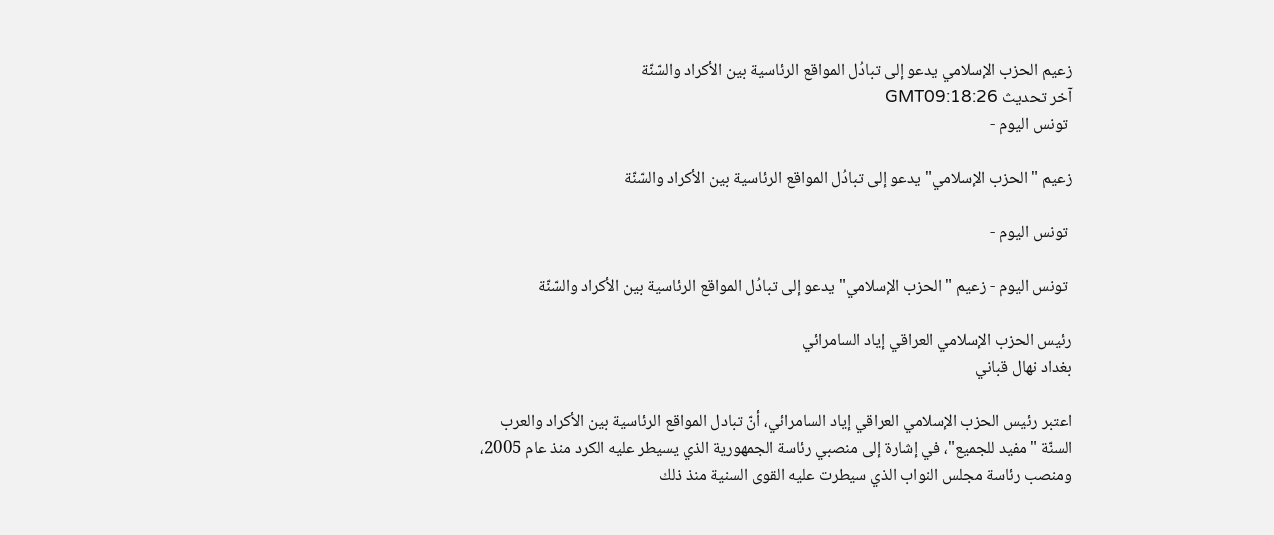زعيم الحزب الإسلامي يدعو إلى تبادُل المواقع الرئاسية بين الأكراد والسّنّة
آخر تحديث GMT09:18:26
 تونس اليوم -

زعيم "الحزب الإسلامي" يدعو إلى تبادُل المواقع الرئاسية بين الأكراد والسّنّة

 تونس اليوم -

 تونس اليوم - زعيم "الحزب الإسلامي" يدعو إلى تبادُل المواقع الرئاسية بين الأكراد والسّنّة

رئيس الحزب الإسلامي العراقي إياد السامرائي
بغداد نهال قباني

اعتبر رئيس الحزب الإسلامي العراقي إياد السامرائي، أنّ تبادل المواقع الرئاسية بين الأكراد والعرب السنّة "مفيد للجميع"، في إشارة إلى منصبي رئاسة الجمهورية الذي يسيطر عليه الكرد منذ عام 2005، ومنصب رئاسة مجلس النواب الذي سيطرت عليه القوى السنية منذ ذلك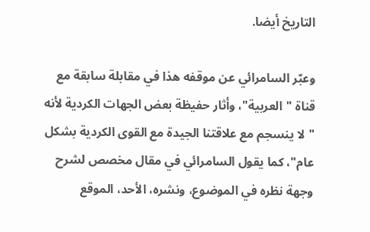التاريخ أيضا.

وعبّر السامرائي عن موقفه هذا في مقابلة سابقة مع قناة "العربية"، وأثار حفيظة بعض الجهات الكردية لأنه "لا ينسجم مع علاقتنا الجيدة مع القوى الكردية بشكل عام"، كما يقول السامرائي في مقال مخصص لشرح وجهة نظره في الموضوع، ونشره، الأحد، الموقع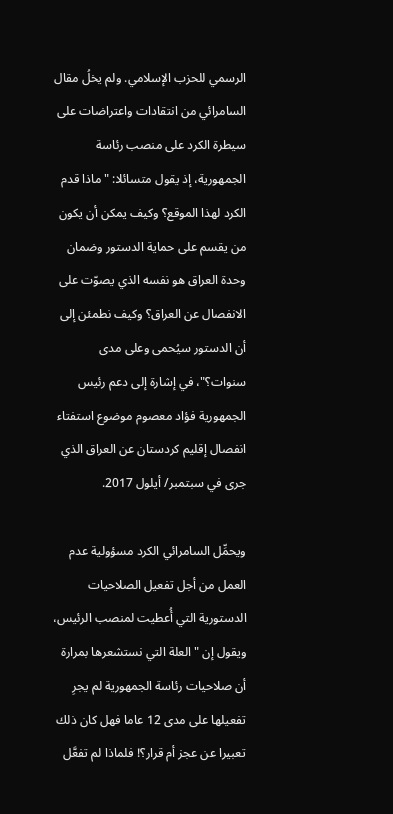الرسمي للحزب الإسلامي. ولم يخلُ مقال السامرائي من انتقادات واعتراضات على سيطرة الكرد على منصب رئاسة الجمهورية، إذ يقول متسائلا: "ماذا قدم الكرد لهذا الموقع؟ وكيف يمكن أن يكون من يقسم على حماية الدستور وضمان وحدة العراق هو نفسه الذي يصوّت على الانفصال عن العراق؟ وكيف نطمئن إلى أن الدستور سيُحمى وعلى مدى سنوات؟"، في إشارة إلى دعم رئيس الجمهورية فؤاد معصوم موضوع استفتاء انفصال إقليم كردستان عن العراق الذي جرى في سبتمبر/ أيلول 2017.

ويحمِّل السامرائي الكرد مسؤولية عدم العمل من أجل تفعيل الصلاحيات الدستورية التي أُعطيت لمنصب الرئيس، ويقول إن "العلة التي نستشعرها بمرارة أن صلاحيات رئاسة الجمهورية لم يجرِ تفعيلها على مدى 12 عاما فهل كان ذلك تعبيرا عن عجز أم قرار؟! فلماذا لم تفعَّل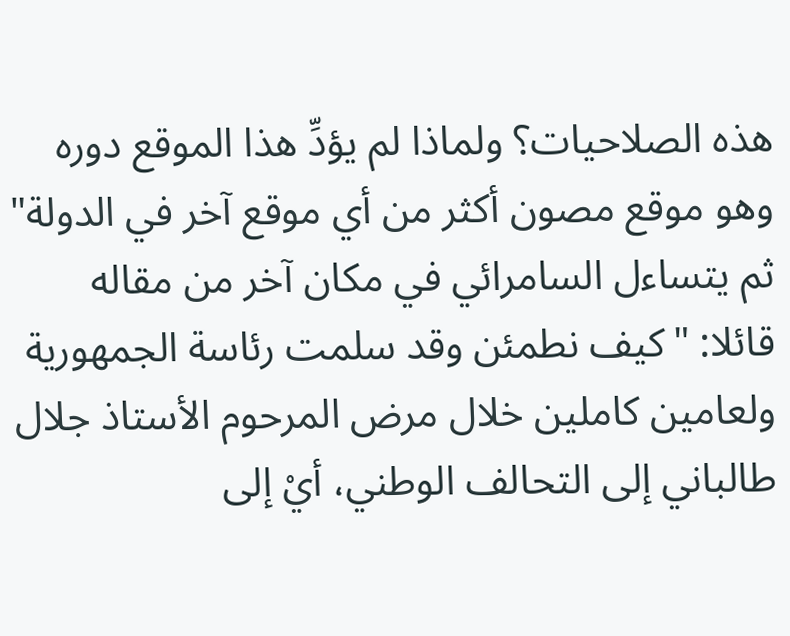هذه الصلاحيات؟ ولماذا لم يؤدِّ هذا الموقع دوره وهو موقع مصون أكثر من أي موقع آخر في الدولة" ثم يتساءل السامرائي في مكان آخر من مقاله قائلا: "كيف نطمئن وقد سلمت رئاسة الجمهورية ولعامين كاملين خلال مرض المرحوم الأستاذ جلال طالباني إلى التحالف الوطني، أيْ إلى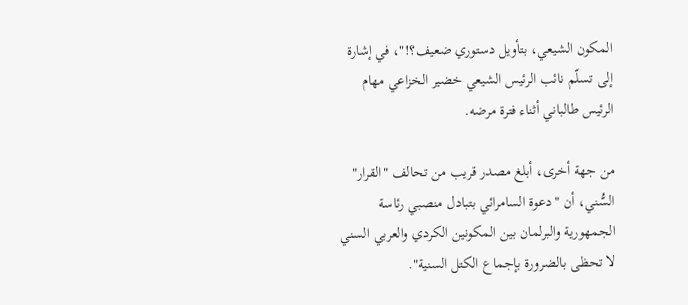المكون الشيعي، بتأويل دستوري ضعيف؟!"، في إشارة إلى تسلّم نائب الرئيس الشيعي خضير الخزاعي مهام الرئيس طالباني أثناء فترة مرضه.

من جهة أخرى، أبلغ مصدر قريب من تحالف "القرار" السُّني، أن "دعوة السامرائي بتبادل منصبي رئاسة الجمهورية والبرلمان بين المكونين الكردي والعربي السني لا تحظى بالضرورة بإجماع الكتل السنية".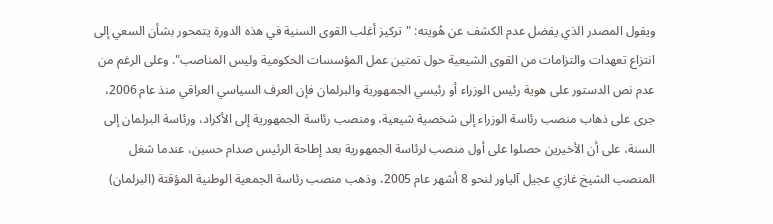ويقول المصدر الذي يفضل عدم الكشف عن هُويته: "تركيز أغلب القوى السنية في هذه الدورة يتمحور بشأن السعي إلى انتزاع تعهدات والتزامات من القوى الشيعية حول تمتين عمل المؤسسات الحكومية وليس المناصب". وعلى الرغم من عدم نص الدستور على هوية رئيس الوزراء أو رئيسي الجمهورية والبرلمان فإن العرف السياسي العراقي منذ عام 2006، جرى على ذهاب منصب رئاسة الوزراء إلى شخصية شيعية، ومنصب رئاسة الجمهورية إلى الأكراد، ورئاسة البرلمان إلى السنة، على أن الأخيرين حصلوا على أول منصب لرئاسة الجمهورية بعد إطاحة الرئيس صدام حسين، عندما شغل المنصب الشيخ غازي عجيل آلياور لنحو 8 أشهر عام 2005، وذهب منصب رئاسة الجمعية الوطنية المؤقتة (البرلمان)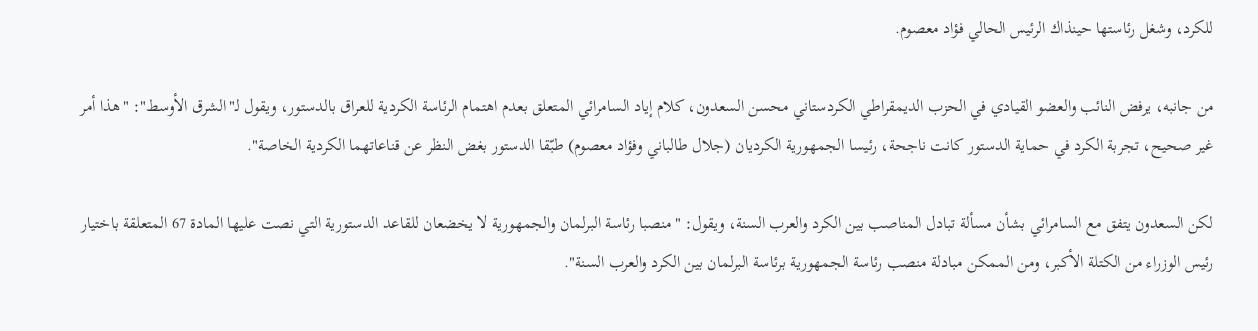للكرد، وشغل رئاستها حينذاك الرئيس الحالي فؤاد معصوم.

من جانبه، يرفض النائب والعضو القيادي في الحزب الديمقراطي الكردستاني محسن السعدون، كلام إياد السامرائي المتعلق بعدم اهتمام الرئاسة الكردية للعراق بالدستور، ويقول لـ"الشرق الأوسط": "هذا أمر غير صحيح، تجربة الكرد في حماية الدستور كانت ناجحة، رئيسا الجمهورية الكرديان (جلال طالباني وفؤاد معصوم) طبّقا الدستور بغض النظر عن قناعاتهما الكردية الخاصة".

لكن السعدون يتفق مع السامرائي بشأن مسألة تبادل المناصب بين الكرد والعرب السنة، ويقول: "منصبا رئاسة البرلمان والجمهورية لا يخضعان للقاعد الدستورية التي نصت عليها المادة 67 المتعلقة باختيار رئيس الوزراء من الكتلة الأكبر، ومن الممكن مبادلة منصب رئاسة الجمهورية برئاسة البرلمان بين الكرد والعرب السنة".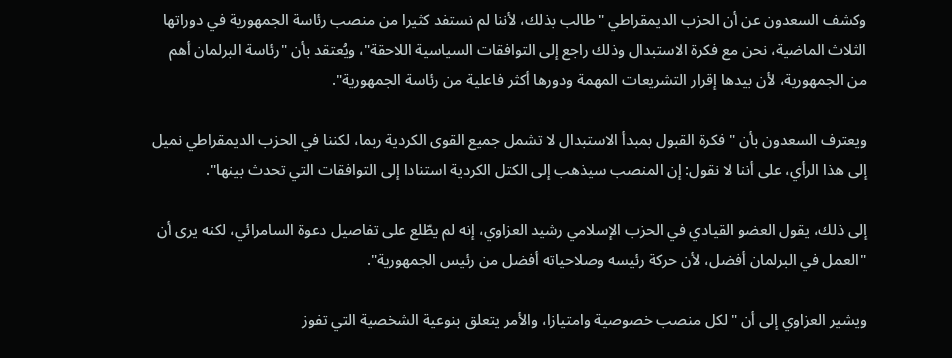وكشف السعدون عن أن الحزب الديمقراطي "طالب بذلك، لأننا لم نستفد كثيرا من منصب رئاسة الجمهورية في دوراتها الثلاث الماضية، نحن مع فكرة الاستبدال وذلك راجع إلى التوافقات السياسية اللاحقة"، ويُعتقد بأن "رئاسة البرلمان أهم من الجمهورية، لأن بيدها إقرار التشريعات المهمة ودورها أكثر فاعلية من رئاسة الجمهورية".

ويعترف السعدون بأن "فكرة القبول بمبدأ الاستبدال لا تشمل جميع القوى الكردية ربما، لكننا في الحزب الديمقراطي نميل إلى هذا الرأي، على أننا لا نقول: إن المنصب سيذهب إلى الكتل الكردية استنادا إلى التوافقات التي تحدث بينها".

إلى ذلك، يقول العضو القيادي في الحزب الإسلامي رشيد العزاوي، إنه لم يطّلع على تفاصيل دعوة السامرائي، لكنه يرى أن "العمل في البرلمان أفضل، لأن حركة رئيسه وصلاحياته أفضل من رئيس الجمهورية".

ويشير العزاوي إلى أن "لكل منصب خصوصية وامتيازا، والأمر يتعلق بنوعية الشخصية التي تفوز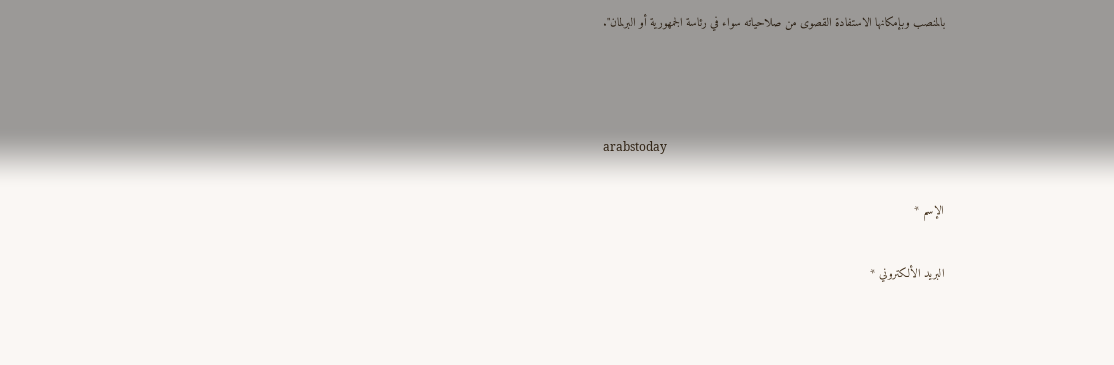بالمنصب وبإمكانها الاستفادة القصوى من صلاحياته سواء في رئاسة الجمهورية أو البرلمان".



arabstoday

الإسم *

البريد الألكتروني *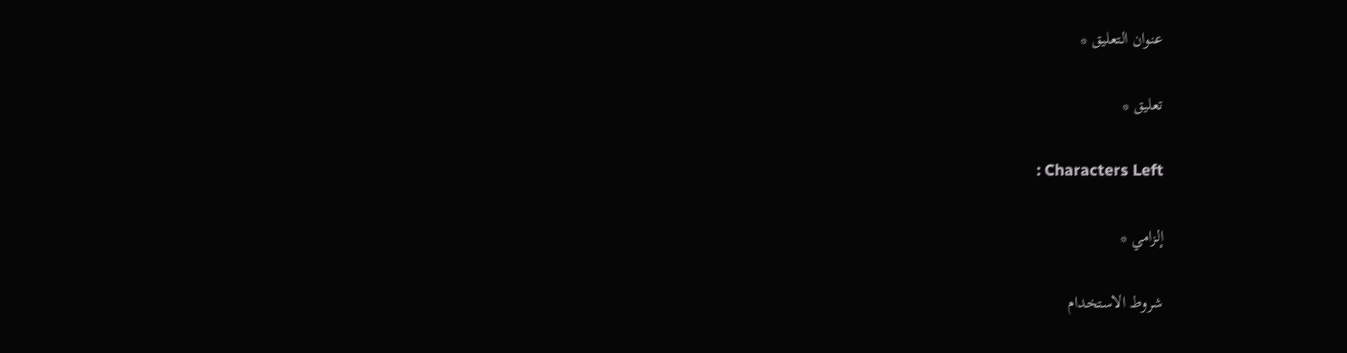عنوان التعليق *

تعليق *

: Characters Left

إلزامي *

شروط الاستخدام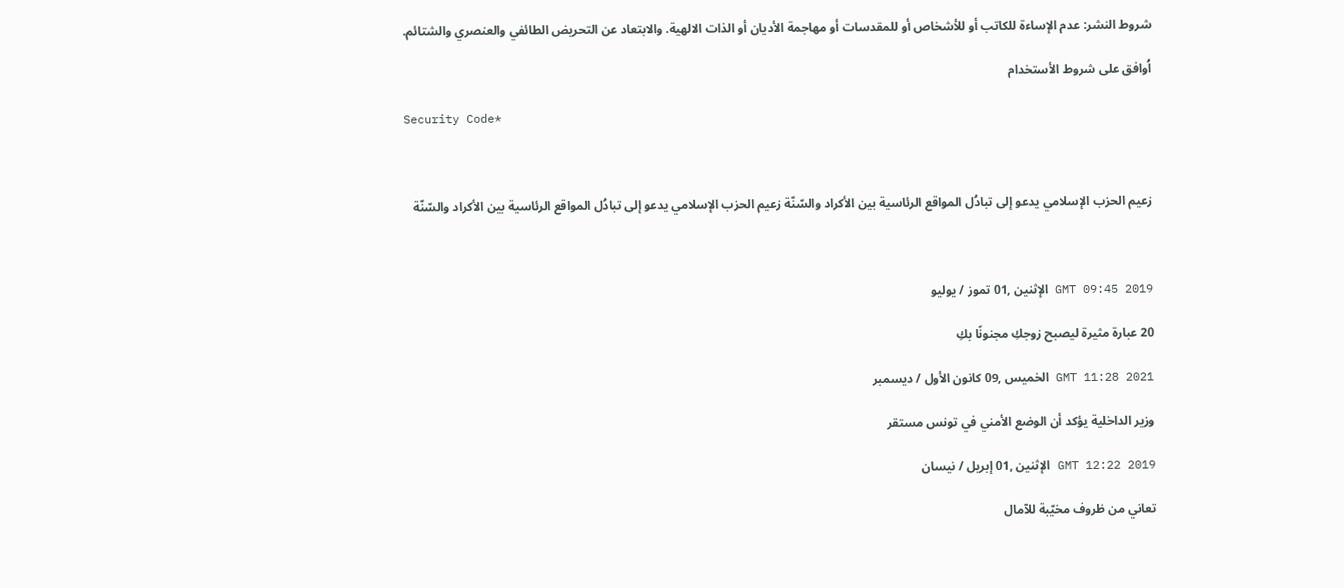شروط النشر: عدم الإساءة للكاتب أو للأشخاص أو للمقدسات أو مهاجمة الأديان أو الذات الالهية. والابتعاد عن التحريض الطائفي والعنصري والشتائم.

اُوافق على شروط الأستخدام

Security Code*



زعيم الحزب الإسلامي يدعو إلى تبادُل المواقع الرئاسية بين الأكراد والسّنّة زعيم الحزب الإسلامي يدعو إلى تبادُل المواقع الرئاسية بين الأكراد والسّنّة



GMT 09:45 2019 الإثنين ,01 تموز / يوليو

20 عبارة مثيرة ليصبح زوجكِ مجنونًا بكِ

GMT 11:28 2021 الخميس ,09 كانون الأول / ديسمبر

وزير الداخلية يؤكد أن الوضع الأمني في تونس مستقر

GMT 12:22 2019 الإثنين ,01 إبريل / نيسان

تعاني من ظروف مخيّبة للآمال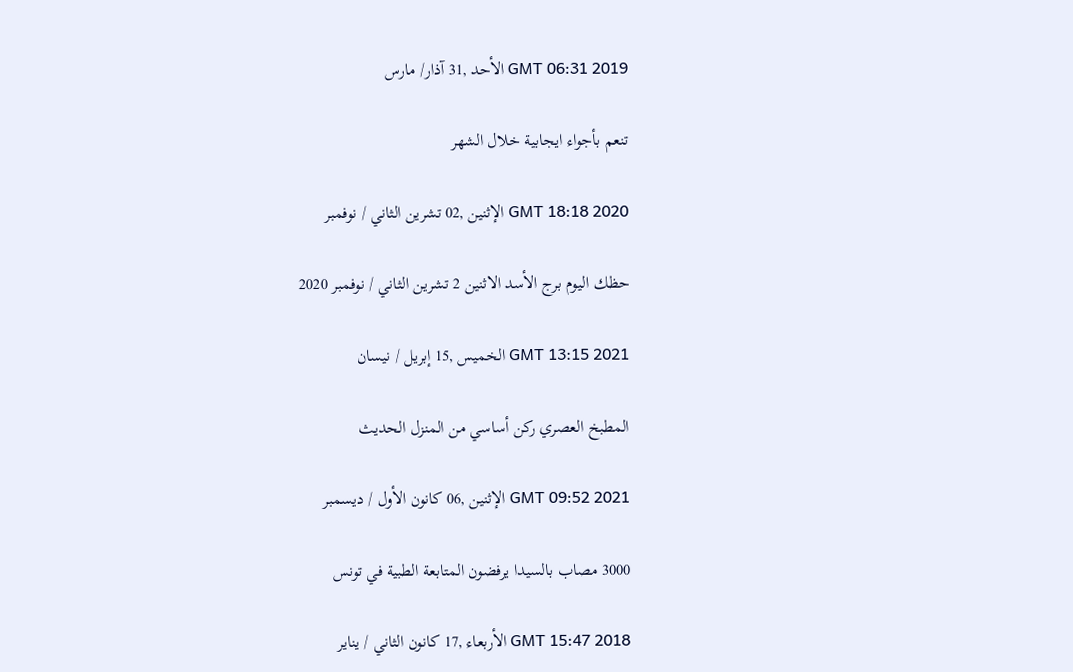GMT 06:31 2019 الأحد ,31 آذار/ مارس

تنعم بأجواء ايجابية خلال الشهر

GMT 18:18 2020 الإثنين ,02 تشرين الثاني / نوفمبر

حظك اليوم برج الأسد الاثنين 2 تشرين الثاني / نوفمبر 2020

GMT 13:15 2021 الخميس ,15 إبريل / نيسان

المطبخ العصري ركن أساسي من المنزل الحديث

GMT 09:52 2021 الإثنين ,06 كانون الأول / ديسمبر

3000 مصاب بالسيدا يرفضون المتابعة الطبية في تونس

GMT 15:47 2018 الأربعاء ,17 كانون الثاني / يناير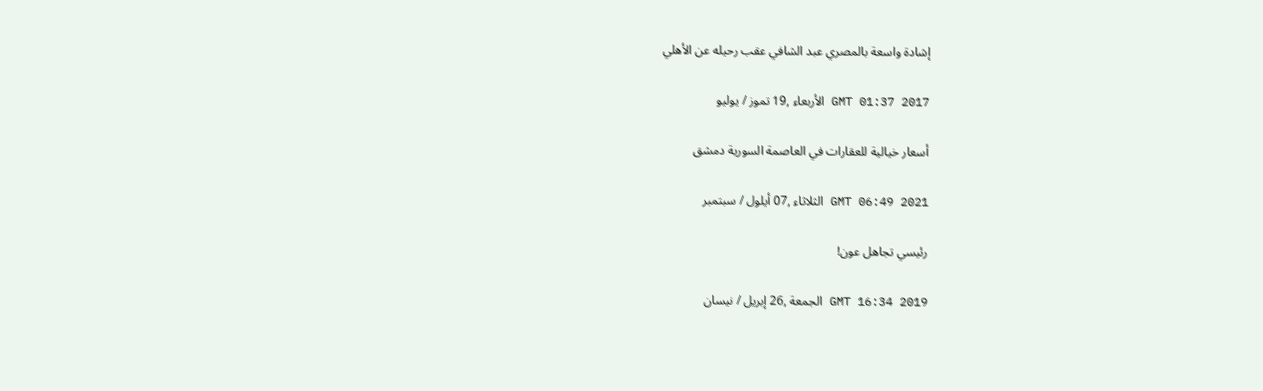إشادة واسعة بالمصري عبد الشافي عقب رحيله عن الأهلي

GMT 01:37 2017 الأربعاء ,19 تموز / يوليو

أسعار خيالية للعقارات في العاصمة السورية دمشق

GMT 06:49 2021 الثلاثاء ,07 أيلول / سبتمبر

رئيسي تجاهل عون!

GMT 16:34 2019 الجمعة ,26 إبريل / نيسان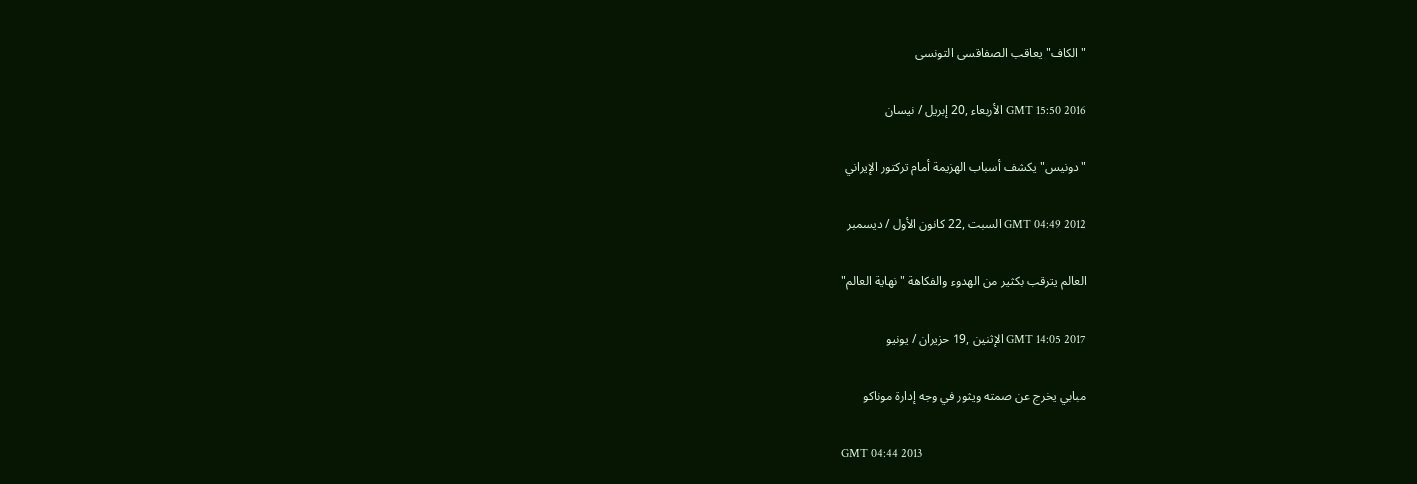"الكاف" يعاقب الصفاقسى التونسى

GMT 15:50 2016 الأربعاء ,20 إبريل / نيسان

"دونيس" يكشف أسباب الهزيمة أمام تركتور الإيراني

GMT 04:49 2012 السبت ,22 كانون الأول / ديسمبر

العالم يترقب بكثير من الهدوء والفكاهة "نهاية العالم"

GMT 14:05 2017 الإثنين ,19 حزيران / يونيو

مبابي يخرج عن صمته ويثور في وجه إدارة موناكو

GMT 04:44 2013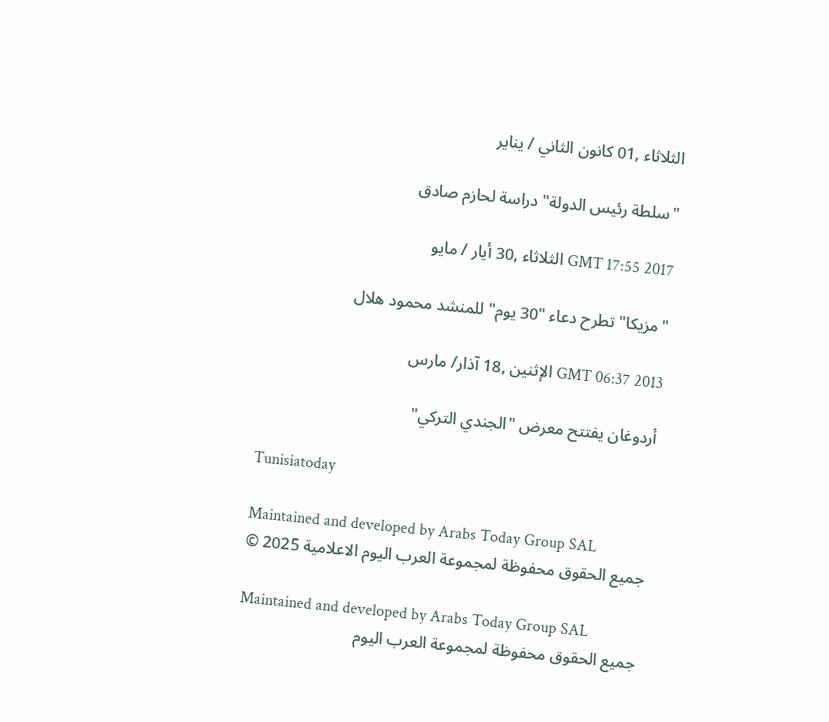الثلاثاء ,01 كانون الثاني / يناير

"سلطة رئيس الدولة" دراسة لحازم صادق

GMT 17:55 2017 الثلاثاء ,30 أيار / مايو

"مزيكا" تطرح دعاء "30 يوم" للمنشد محمود هلال

GMT 06:37 2013 الإثنين ,18 آذار/ مارس

أردوغان يفتتح معرض "الجندي التركي"

Tunisiatoday

Maintained and developed by Arabs Today Group SAL
جميع الحقوق محفوظة لمجموعة العرب اليوم الاعلامية 2025 ©

Maintained and developed by Arabs Today Group SAL
جميع الحقوق محفوظة لمجموعة العرب اليوم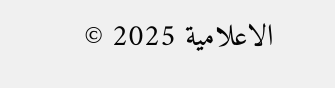الاعلامية 2025 ©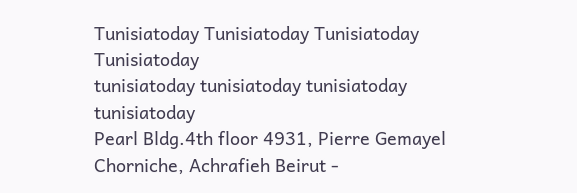Tunisiatoday Tunisiatoday Tunisiatoday Tunisiatoday
tunisiatoday tunisiatoday tunisiatoday
tunisiatoday
Pearl Bldg.4th floor 4931, Pierre Gemayel Chorniche, Achrafieh Beirut -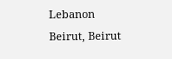Lebanon
Beirut, Beirut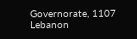Governorate, 1107 Lebanon